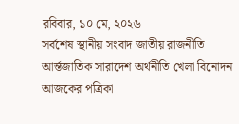রবিবার, ১০ মে, ২০২৬
সর্বশেষ স্থানীয় সংবাদ জাতীয় রাজনীতি আর্ন্তজাতিক সারাদেশ অর্থনীতি খেলা বিনোদন আজকের পত্রিকা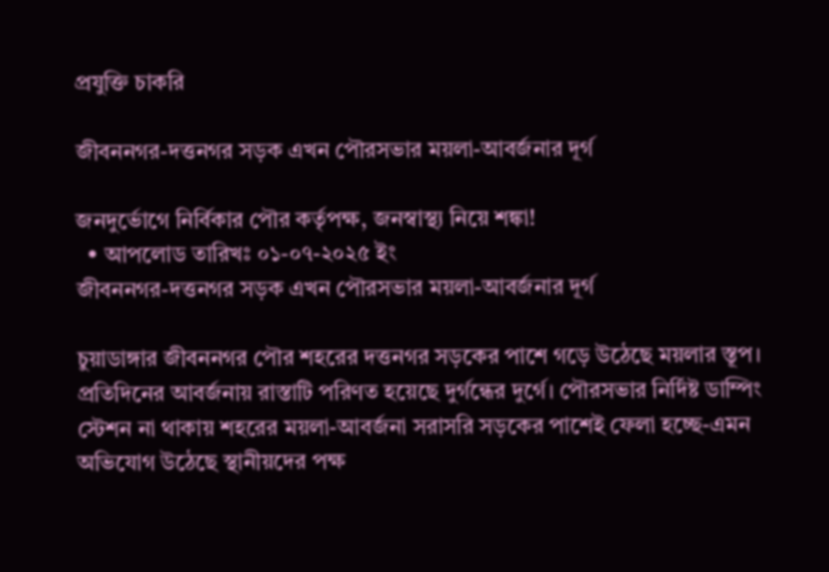প্রযুক্তি চাকরি

জীবননগর-দত্তনগর সড়ক এখন পৌরসভার ময়লা-আবর্জনার দূর্গ

জনদুর্ভোগে নির্বিকার পৌর কর্তৃপক্ষ, জনস্বাস্থ্য নিয়ে শঙ্কা!
  • আপলোড তারিখঃ ০১-০৭-২০২৫ ইং
জীবননগর-দত্তনগর সড়ক এখন পৌরসভার ময়লা-আবর্জনার দূর্গ

চুয়াডাঙ্গার জীবননগর পৌর শহরের দত্তনগর সড়কের পাশে গড়ে উঠেছে ময়লার স্তূপ। প্রতিদিনের আবর্জনায় রাস্তাটি পরিণত হয়েছে দুর্গন্ধের দুর্গে। পৌরসভার নির্দিষ্ট ডাম্পিং স্টেশন না থাকায় শহরের ময়লা-আবর্জনা সরাসরি সড়কের পাশেই ফেলা হচ্ছে-এমন অভিযোগ উঠেছে স্থানীয়দের পক্ষ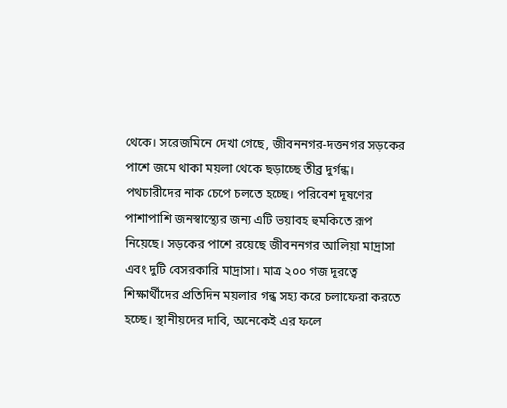থেকে। সরেজমিনে দেখা গেছে, জীবননগর-দত্তনগর সড়কের পাশে জমে থাকা ময়লা থেকে ছড়াচ্ছে তীব্র দুর্গন্ধ। পথচারীদের নাক চেপে চলতে হচ্ছে। পরিবেশ দূষণের পাশাপাশি জনস্বাস্থ্যের জন্য এটি ভয়াবহ হুমকিতে রূপ নিয়েছে। সড়কের পাশে রয়েছে জীবননগর আলিয়া মাদ্রাসা এবং দুটি বেসরকারি মাদ্রাসা। মাত্র ২০০ গজ দূরত্বে শিক্ষার্থীদের প্রতিদিন ময়লার গন্ধ সহ্য করে চলাফেরা করতে হচ্ছে। স্থানীয়দের দাবি, অনেকেই এর ফলে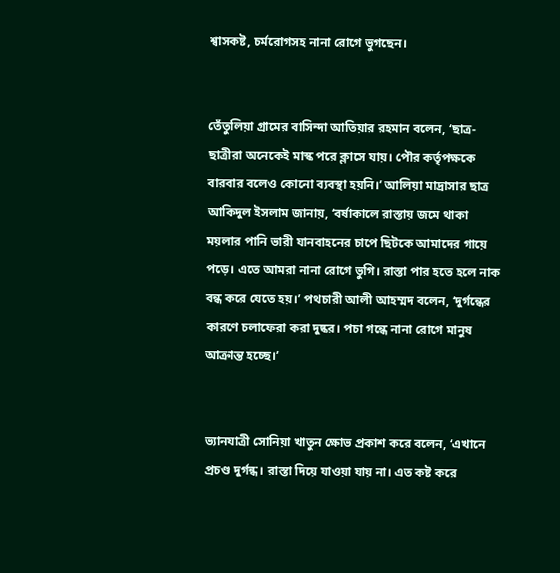শ্বাসকষ্ট, চর্মরোগসহ নানা রোগে ভুগছেন।


তেঁতুলিয়া গ্রামের বাসিন্দা আতিয়ার রহমান বলেন, ‘ছাত্র-ছাত্রীরা অনেকেই মাস্ক পরে ক্লাসে যায়। পৌর কর্তৃপক্ষকে বারবার বলেও কোনো ব্যবস্থা হয়নি।’ আলিয়া মাদ্রাসার ছাত্র আকিদুল ইসলাম জানায়, ‘বর্ষাকালে রাস্তায় জমে থাকা ময়লার পানি ভারী যানবাহনের চাপে ছিটকে আমাদের গায়ে পড়ে। এতে আমরা নানা রোগে ভুগি। রাস্তা পার হতে হলে নাক বন্ধ করে যেতে হয়।’ পথচারী আলী আহম্মদ বলেন, ‘দুর্গন্ধের কারণে চলাফেরা করা দুষ্কর। পচা গন্ধে নানা রোগে মানুষ আক্রান্ত হচ্ছে।’


ভ্যানযাত্রী সোনিয়া খাতুন ক্ষোভ প্রকাশ করে বলেন, ‘এখানে প্রচণ্ড দুর্গন্ধ। রাস্তা দিয়ে যাওয়া যায় না। এত কষ্ট করে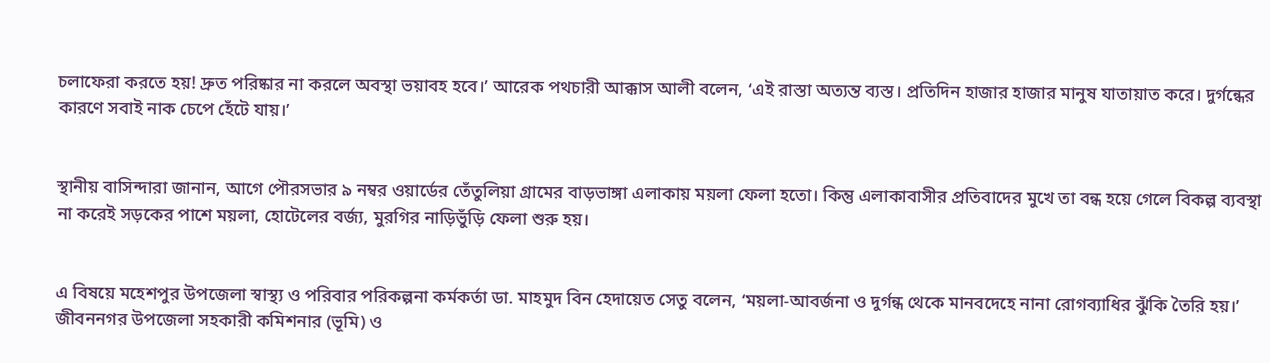চলাফেরা করতে হয়! দ্রুত পরিষ্কার না করলে অবস্থা ভয়াবহ হবে।’ আরেক পথচারী আক্কাস আলী বলেন, ‘এই রাস্তা অত্যন্ত ব্যস্ত। প্রতিদিন হাজার হাজার মানুষ যাতায়াত করে। দুর্গন্ধের কারণে সবাই নাক চেপে হেঁটে যায়।’


স্থানীয় বাসিন্দারা জানান, আগে পৌরসভার ৯ নম্বর ওয়ার্ডের তেঁতুলিয়া গ্রামের বাড়ভাঙ্গা এলাকায় ময়লা ফেলা হতো। কিন্তু এলাকাবাসীর প্রতিবাদের মুখে তা বন্ধ হয়ে গেলে বিকল্প ব্যবস্থা না করেই সড়কের পাশে ময়লা, হোটেলের বর্জ্য, মুরগির নাড়িভুঁড়ি ফেলা শুরু হয়।


এ বিষয়ে মহেশপুর উপজেলা স্বাস্থ্য ও পরিবার পরিকল্পনা কর্মকর্তা ডা. মাহমুদ বিন হেদায়েত সেতু বলেন, ‘ময়লা-আবর্জনা ও দুর্গন্ধ থেকে মানবদেহে নানা রোগব্যাধির ঝুঁকি তৈরি হয়।’ জীবননগর উপজেলা সহকারী কমিশনার (ভূমি) ও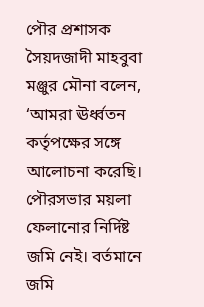পৌর প্রশাসক সৈয়দজাদী মাহবুবা মঞ্জুর মৌনা বলেন, ‘আমরা ঊর্ধ্বতন কর্তৃপক্ষের সঙ্গে আলোচনা করেছি। পৌরসভার ময়লা ফেলানোর নির্দিষ্ট জমি নেই। বর্তমানে জমি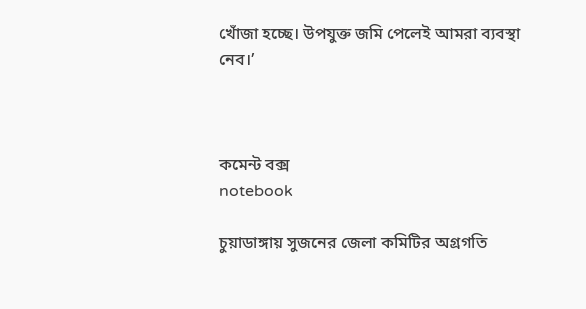খোঁজা হচ্ছে। উপযুক্ত জমি পেলেই আমরা ব্যবস্থা নেব।’



কমেন্ট বক্স
notebook

চুয়াডাঙ্গায় সুজনের জেলা কমিটির অগ্রগতি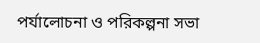পর্যালোচনা ও পরিকল্পনা সভা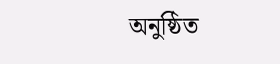অনুষ্ঠিত